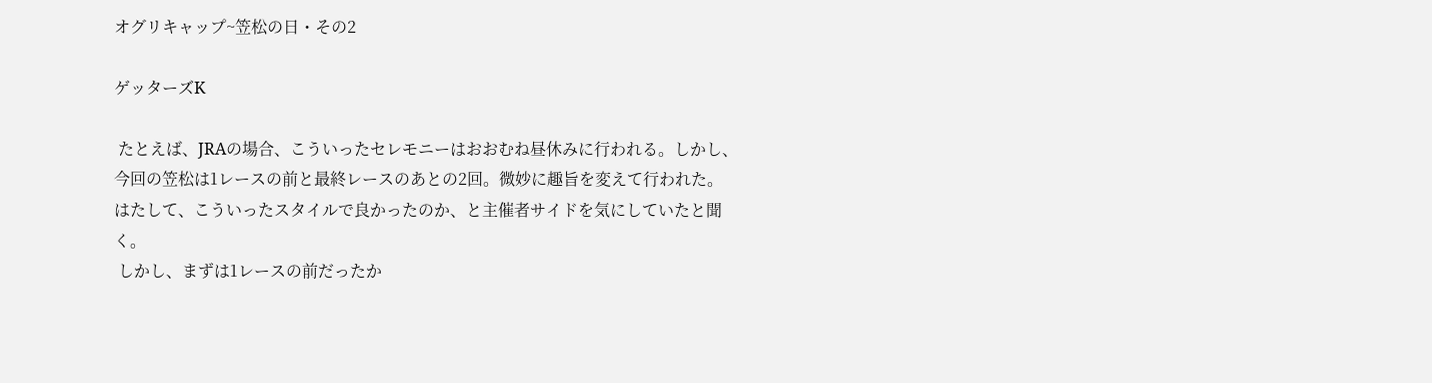オグリキャップ~笠松の日・その2

ゲッターズK

 たとえば、JRAの場合、こういったセレモニーはおおむね昼休みに行われる。しかし、今回の笠松は1レースの前と最終レースのあとの2回。微妙に趣旨を変えて行われた。はたして、こういったスタイルで良かったのか、と主催者サイドを気にしていたと聞く。
 しかし、まずは1レースの前だったか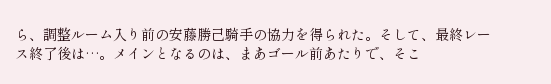ら、調整ルーム入り前の安藤勝己騎手の協力を得られた。そして、最終レース終了後は…。メインとなるのは、まあゴール前あたりで、そこ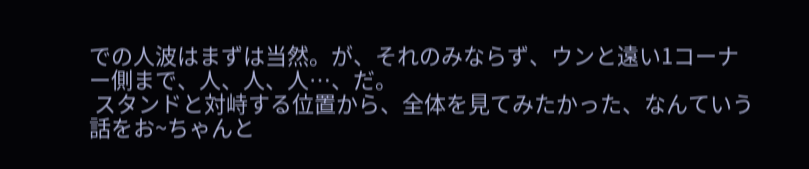での人波はまずは当然。が、それのみならず、ウンと遠い1コーナー側まで、人、人、人…、だ。
 スタンドと対峙する位置から、全体を見てみたかった、なんていう話をお~ちゃんと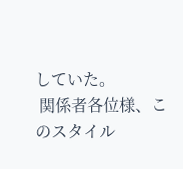していた。
 関係者各位様、このスタイル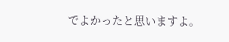でよかったと思いますよ。